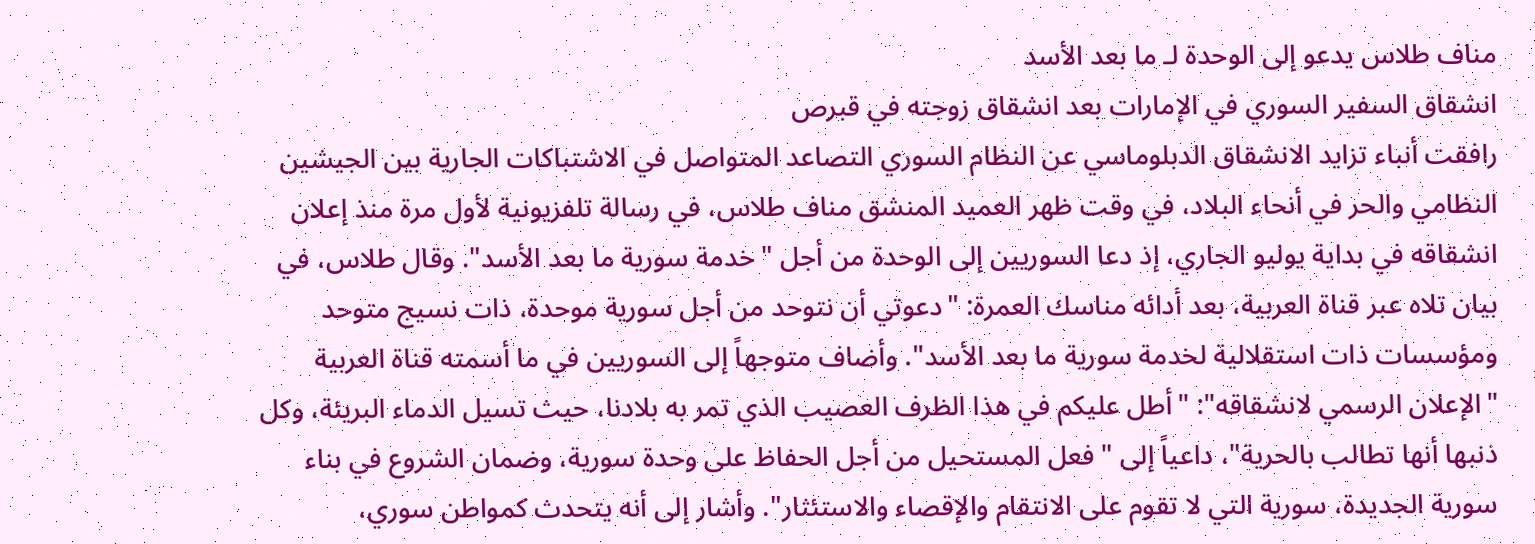مناف طلاس يدعو إلى الوحدة لـ ما بعد الأسد
انشقاق السفير السوري في الإمارات بعد انشقاق زوجته في قبرص
رافقت أنباء تزايد الانشقاق الدبلوماسي عن النظام السوري التصاعد المتواصل في الاشتباكات الجارية بين الجيشين النظامي والحر في أنحاء البلاد، في وقت ظهر العميد المنشق مناف طلاس، في رسالة تلفزيونية لأول مرة منذ إعلان انشقاقه في بداية يوليو الجاري، إذ دعا السوريين إلى الوحدة من أجل "خدمة سورية ما بعد الأسد". وقال طلاس، في بيان تلاه عبر قناة العربية، بعد أدائه مناسك العمرة: "دعوتي أن نتوحد من أجل سورية موحدة، ذات نسيج متوحد ومؤسسات ذات استقلالية لخدمة سورية ما بعد الأسد". وأضاف متوجهاً إلى السوريين في ما أسمته قناة العربية "الإعلان الرسمي لانشقاقه": "أطل عليكم في هذا الظرف العصيب الذي تمر به بلادنا، حيث تسيل الدماء البريئة، وكل ذنبها أنها تطالب بالحرية"، داعياً إلى "فعل المستحيل من أجل الحفاظ على وحدة سورية، وضمان الشروع في بناء سورية الجديدة، سورية التي لا تقوم على الانتقام والإقصاء والاستئثار". وأشار إلى أنه يتحدث كمواطن سوري،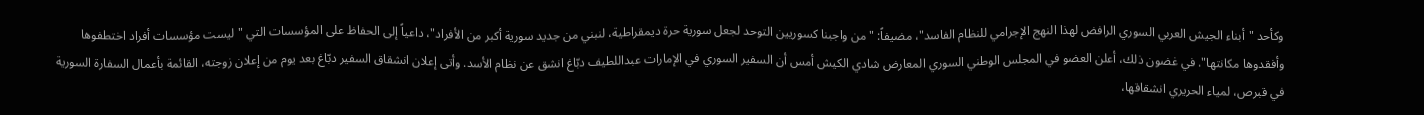وكأحد "أبناء الجيش العربي السوري الرافض لهذا النهج الإجرامي للنظام الفاسد"، مضيفاً: "من واجبنا كسوريين التوحد لجعل سورية حرة ديمقراطية، لنبني من جديد سورية أكبر من الأفراد"، داعياً إلى الحفاظ على المؤسسات التي "ليست مؤسسات أفراد اختطفوها وأفقدوها مكانتها". في غضون ذلك، أعلن العضو في المجلس الوطني السوري المعارض شادي الكيش أمس أن السفير السوري في الإمارات عبداللطيف دبّاغ انشق عن نظام الأسد. وأتى إعلان انشقاق السفير دبّاغ بعد يوم من إعلان زوجته، القائمة بأعمال السفارة السورية في قبرص، لمياء الحريري انشقاقها،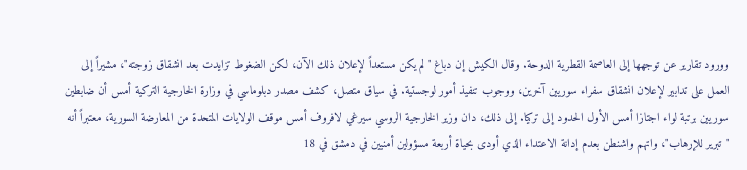وورود تقارير عن توجهها إلى العاصمة القطرية الدوحة. وقال الكيش إن دباغ "لم يكن مستعداً لإعلان ذلك الآن، لكن الضغوط تزايدت بعد انشقاق زوجته"، مشيراً إلى العمل على تدابير لإعلان انشقاق سفراء سوريين آخرين، ووجوب تنفيذ أمور لوجستية. في سياق متصل، كشف مصدر دبلوماسي في وزارة الخارجية التركية أمس أن ضابطين سوريين برتبة لواء اجتازا أمس الأول الحدود إلى تركيا. إلى ذلك، دان وزير الخارجية الروسي سيرغي لافروف أمس موقف الولايات المتحدة من المعارضة السورية، معتبراً أنه "تبرير للإرهاب"، واتهم واشنطن بعدم إدانة الاعتداء الذي أودى بحياة أربعة مسؤولين أمنيين في دمشق في 18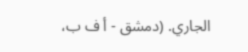الجاري. (دمشق - أ ف ب،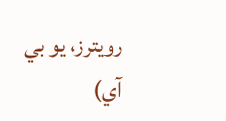رويترز، يو بي آي)